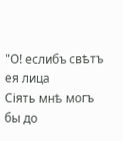"О! еслибъ свѣтъ ея лица
Сіять мнѣ могъ бы до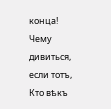конца!
Чему дивиться, если тотъ,
Кто вѣкъ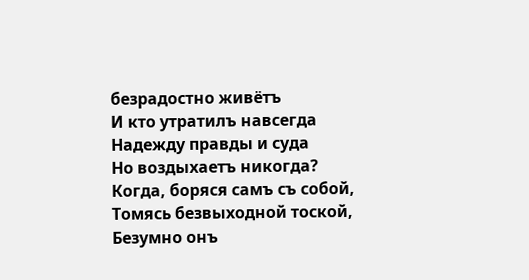безрадостно живётъ
И кто утратилъ навсегда
Надежду правды и суда
Но воздыхаетъ никогда?
Когда, боряся самъ съ собой,
Томясь безвыходной тоской,
Безумно онъ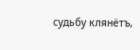судьбу клянётъ,